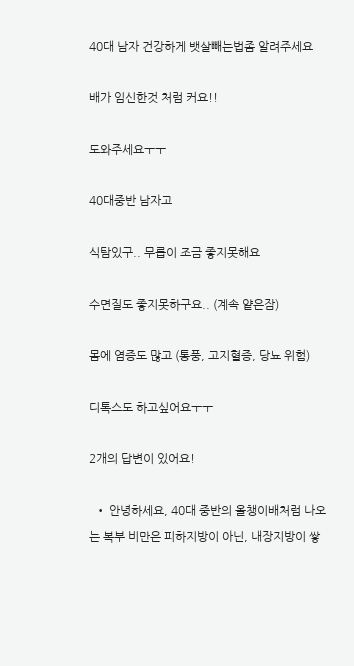40대 남자 건강하게 뱃살빼는법좀 알려주세요

배가 임신한것 처럼 커요!!

도와주세요ㅜㅜ

40대중반 남자고

식탐있구.. 무릅이 조금 좋지못해요

수면질도 좋지못하구요.. (계속 얕은잠)

몸에 염증도 많고 (통풍, 고지혈증, 당뇨 위험)

디톡스도 하고싶어요ㅜㅜ

2개의 답변이 있어요!

  • 안녕하세요, 40대 중반의 올챙이배처럼 나오는 복부 비만은 피하지방이 아닌, 내장지방이 쌓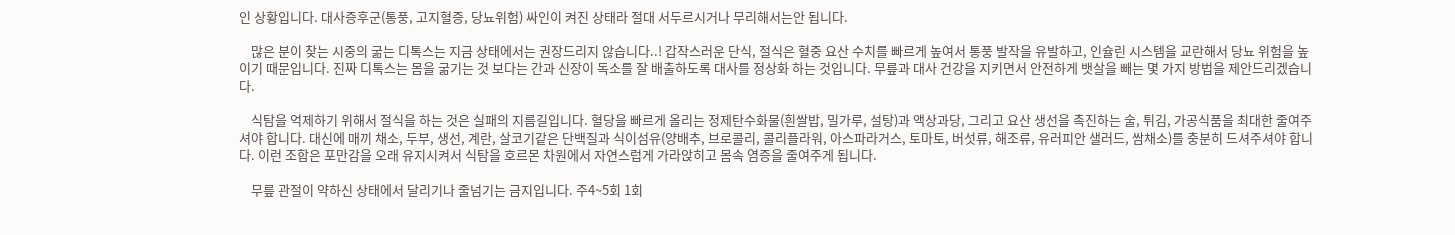인 상황입니다. 대사증후군(통풍, 고지혈증, 당뇨위험) 싸인이 켜진 상태라 절대 서두르시거나 무리해서는안 됩니다.

    많은 분이 찾는 시중의 굶는 디톡스는 지금 상태에서는 권장드리지 않습니다..! 갑작스러운 단식, 절식은 혈중 요산 수치를 빠르게 높여서 통풍 발작을 유발하고, 인슐린 시스템을 교란해서 당뇨 위험을 높이기 때문입니다. 진짜 디톡스는 몸을 굶기는 것 보다는 간과 신장이 독소를 잘 배출하도록 대사를 정상화 하는 것입니다. 무릎과 대사 건강을 지키면서 안전하게 뱃살을 빼는 몇 가지 방법을 제안드리겠습니다.

    식탐을 억제하기 위해서 절식을 하는 것은 실패의 지름길입니다. 혈당을 빠르게 올리는 정제탄수화물(흰쌀밥, 밀가루, 설탕)과 액상과당, 그리고 요산 생선을 촉진하는 술, 튀김, 가공식품을 최대한 줄여주셔야 합니다. 대신에 매끼 채소, 두부, 생선, 계란, 살코기같은 단백질과 식이섬유(양배추, 브로콜리, 콜리플라워, 아스파라거스, 토마토, 버섯류, 해조류, 유러피안 샐러드, 쌈채소)를 충분히 드셔주셔야 합니다. 이런 조합은 포만감을 오래 유지시켜서 식탐을 호르몬 차원에서 자연스럽게 가라앉히고 몸속 염증을 줄여주게 됩니다.

    무릎 관절이 약하신 상태에서 달리기나 줄넘기는 금지입니다. 주4~5회 1회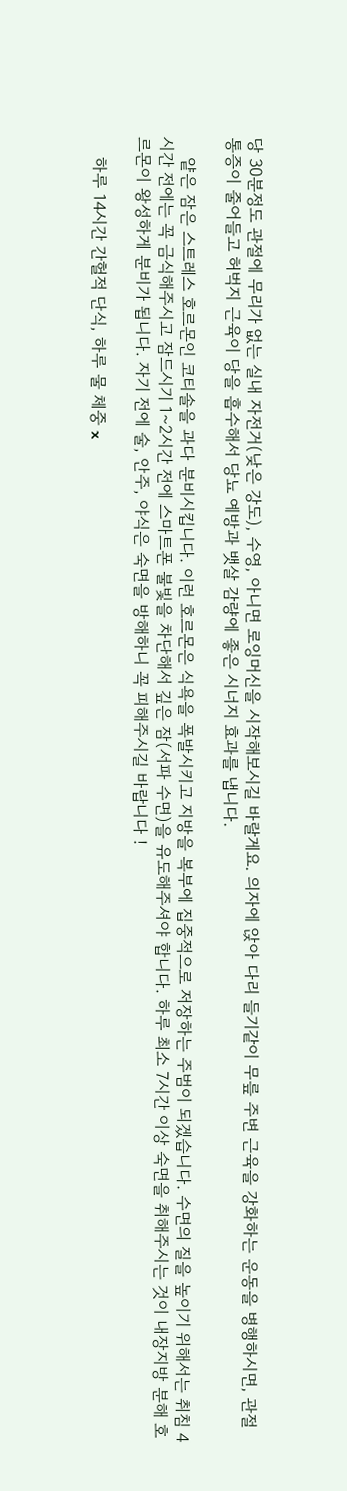당 30분정도 관절에 무리가 없는 실내 자전거(낮은 강도), 수영, 아니면 로잉머신을 시작해보시길 바랄게요. 의자에 앉아 다리 들기같이 무릎 주변 근육을 강화하는 운동을 병행하시면, 관절 통증이 줄어들고 허벅지 근육이 당을 흡수해서 당뇨 예방과 뱃살 감량에 좋은 시너지 효과를 냅니다.

    얕은 잠은 스트레스 호르몬인 코티솔을 과다 분비시킵니다. 이런 호르몬은 식욕을 폭발시키고 지방을 복부에 집중적으로 저장하는 주범이 되겠습니다. 수면의 질을 높이기 위해서는 취침 4시간 전에는 꼭 금식해주시고 잠드시기 1~2시간 전에 스마트폰 불빛을 차단해서 깊은 잠(서파 수면)을 유도해주셔야 합니다. 하루 최소 7시간 이상 숙면을 취해주시는 것이 내장지방 분해 호르몬이 왕성하게 분비가 됩니다. 자기 전에 술, 안주, 야식은 숙면을 방해하니 꼭 피해주시길 바랍니다 !

    하루 14시간 간헐적 단식, 하루 물 체중 x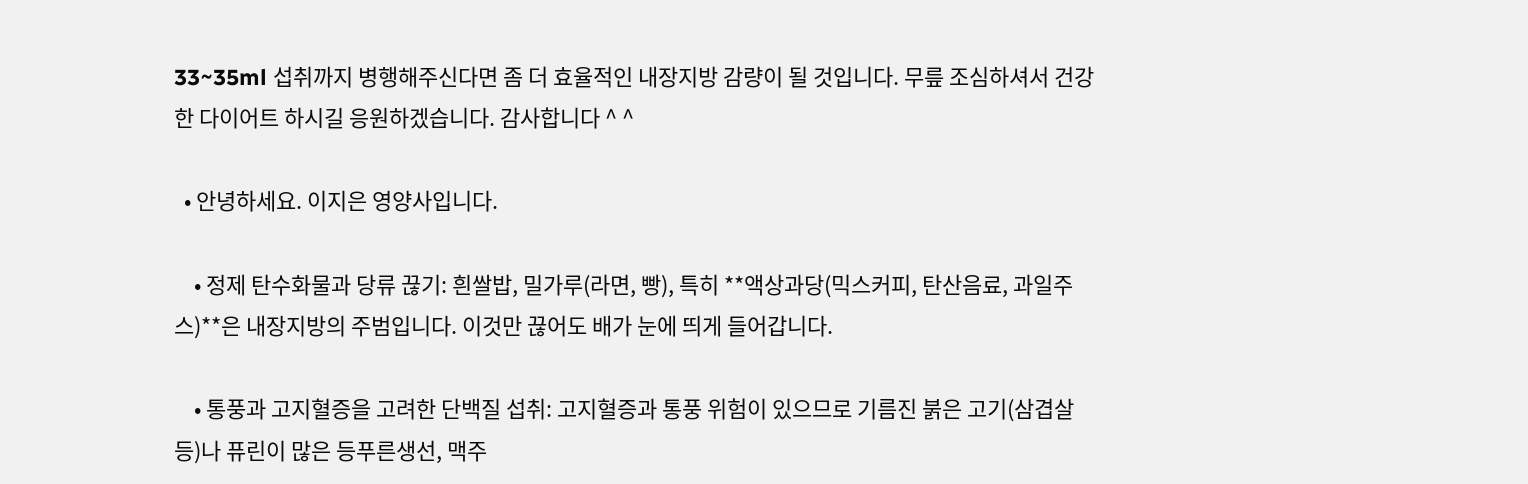33~35ml 섭취까지 병행해주신다면 좀 더 효율적인 내장지방 감량이 될 것입니다. 무릎 조심하셔서 건강한 다이어트 하시길 응원하겠습니다. 감사합니다 ^ ^

  • 안녕하세요. 이지은 영양사입니다.

    • 정제 탄수화물과 당류 끊기: 흰쌀밥, 밀가루(라면, 빵), 특히 **액상과당(믹스커피, 탄산음료, 과일주스)**은 내장지방의 주범입니다. 이것만 끊어도 배가 눈에 띄게 들어갑니다.

    • 통풍과 고지혈증을 고려한 단백질 섭취: 고지혈증과 통풍 위험이 있으므로 기름진 붉은 고기(삼겹살 등)나 퓨린이 많은 등푸른생선, 맥주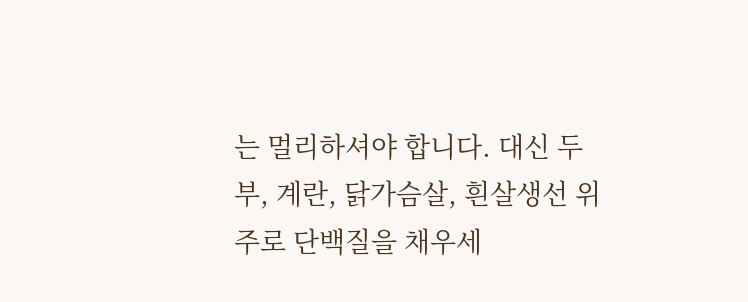는 멀리하셔야 합니다. 대신 두부, 계란, 닭가슴살, 흰살생선 위주로 단백질을 채우세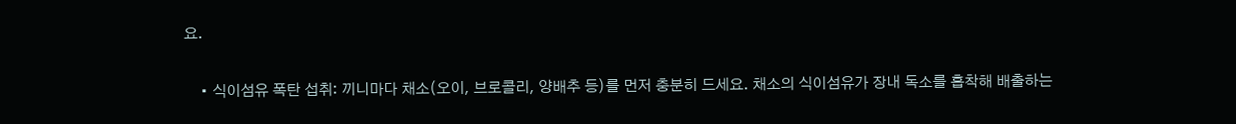요.

    • 식이섬유 폭탄 섭취: 끼니마다 채소(오이, 브로콜리, 양배추 등)를 먼저 충분히 드세요. 채소의 식이섬유가 장내 독소를 흡착해 배출하는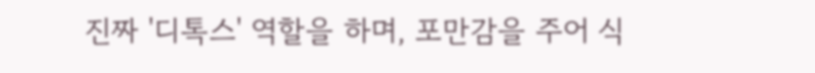진짜 '디톡스' 역할을 하며, 포만감을 주어 식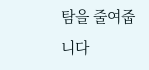탐을 줄여줍니다